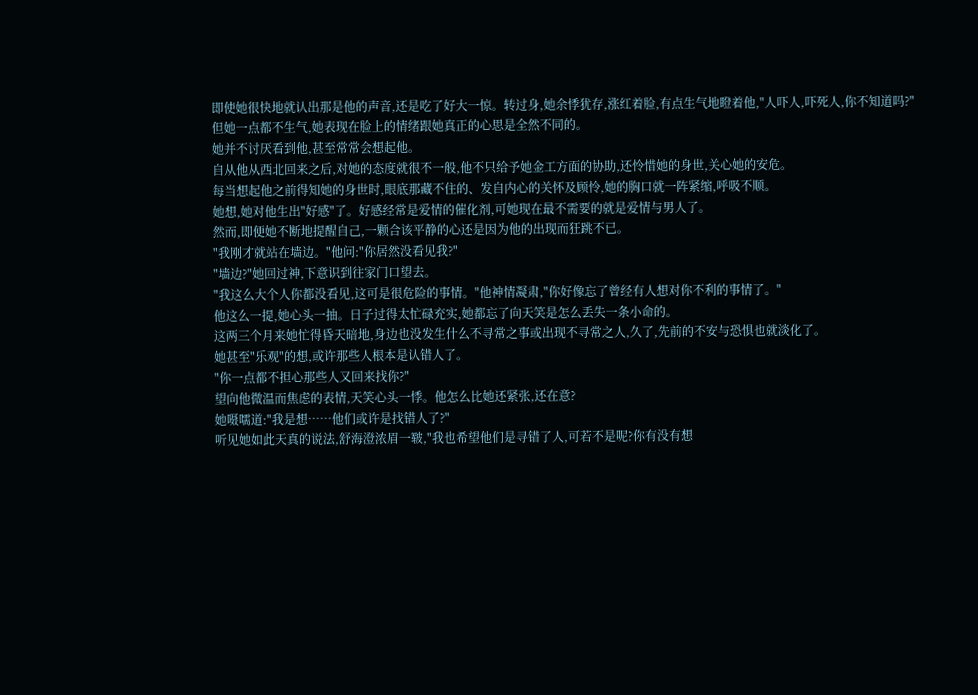即使她很快地就认出那是他的声音,还是吃了好大一惊。转过身,她余悸犹存,涨红着脸,有点生气地瞪着他,"人吓人,吓死人,你不知道吗?"
但她一点都不生气,她表现在脸上的情绪跟她真正的心思是全然不同的。
她并不讨厌看到他,甚至常常会想起他。
自从他从西北回来之后,对她的态度就很不一般,他不只给予她金工方面的协助,还怜惜她的身世,关心她的安危。
每当想起他之前得知她的身世时,眼底那藏不住的、发自内心的关怀及顾怜,她的胸口就一阵紧缩,呼吸不顺。
她想,她对他生出"好感"了。好感经常是爱情的催化剂,可她现在最不需要的就是爱情与男人了。
然而,即便她不断地提醒自己,一颗合该平静的心还是因为他的出现而狂跳不已。
"我刚才就站在墙边。"他问:"你居然没看见我?"
"墙边?"她回过神,下意识到往家门口望去。
"我这么大个人你都没看见,这可是很危险的事情。"他神情凝肃,"你好像忘了曾经有人想对你不利的事情了。"
他这么一提,她心头一抽。日子过得太忙碌充实,她都忘了向天笑是怎么丢失一条小命的。
这两三个月来她忙得昏天暗地,身边也没发生什么不寻常之事或出现不寻常之人,久了,先前的不安与恐惧也就淡化了。
她甚至"乐观"的想,或许那些人根本是认错人了。
"你一点都不担心那些人又回来找你?"
望向他微温而焦虑的表情,天笑心头一悸。他怎么比她还紧张,还在意?
她嗫嚅道:"我是想……他们或许是找错人了?"
听见她如此天真的说法,舒海澄浓眉一皲,"我也希望他们是寻错了人,可若不是呢?你有没有想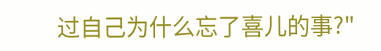过自己为什么忘了喜儿的事?"